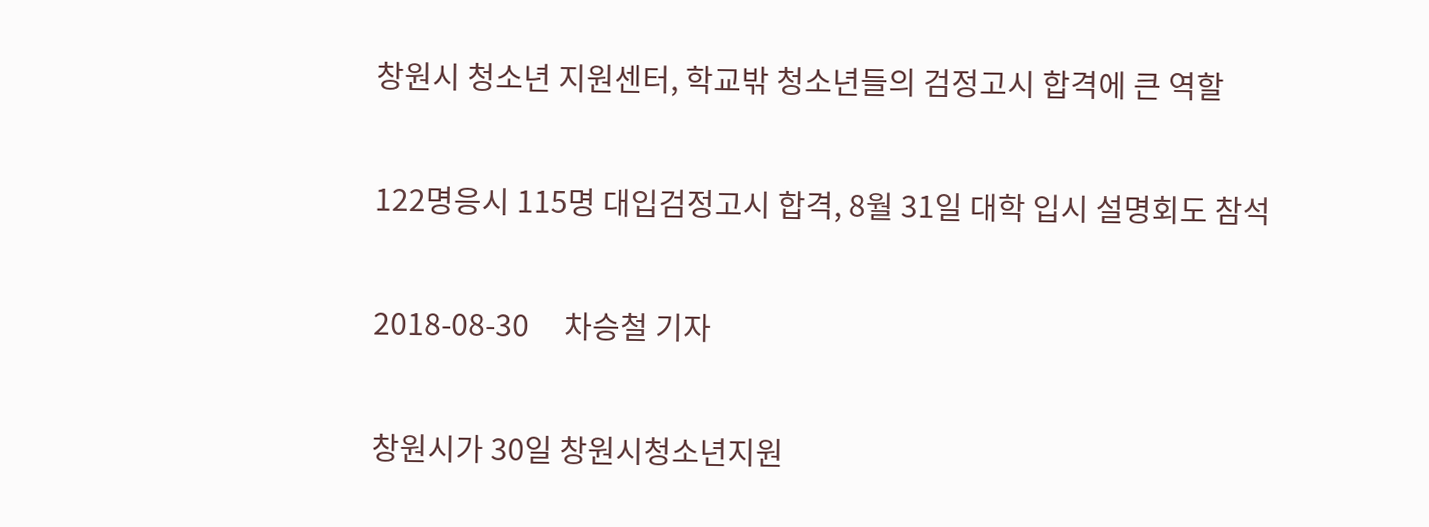창원시 청소년 지원센터, 학교밖 청소년들의 검정고시 합격에 큰 역할

122명응시 115명 대입검정고시 합격, 8월 31일 대학 입시 설명회도 참석

2018-08-30     차승철 기자

창원시가 30일 창원시청소년지원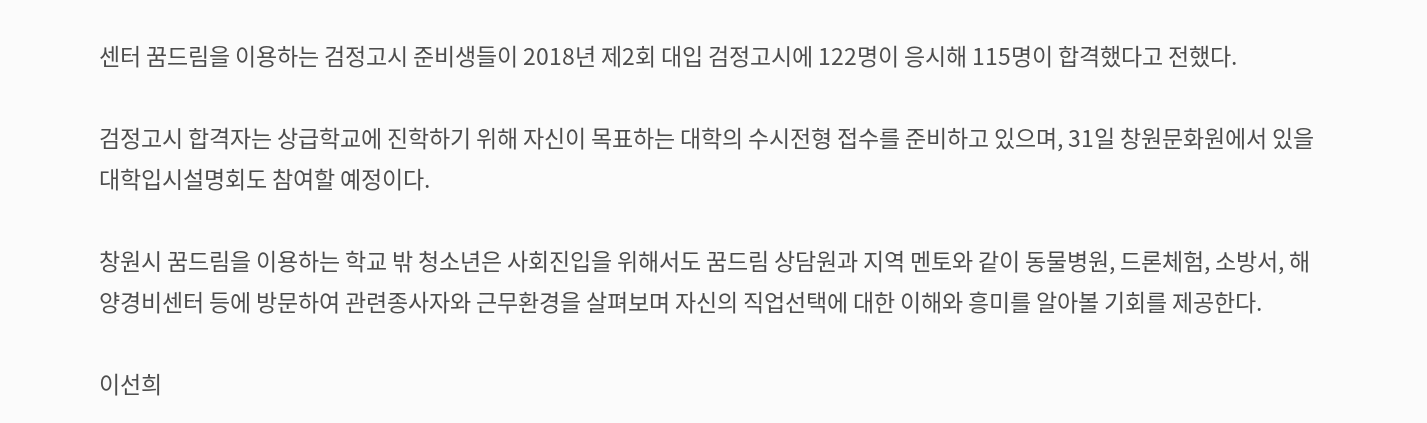센터 꿈드림을 이용하는 검정고시 준비생들이 2018년 제2회 대입 검정고시에 122명이 응시해 115명이 합격했다고 전했다.

검정고시 합격자는 상급학교에 진학하기 위해 자신이 목표하는 대학의 수시전형 접수를 준비하고 있으며, 31일 창원문화원에서 있을 대학입시설명회도 참여할 예정이다.

창원시 꿈드림을 이용하는 학교 밖 청소년은 사회진입을 위해서도 꿈드림 상담원과 지역 멘토와 같이 동물병원, 드론체험, 소방서, 해양경비센터 등에 방문하여 관련종사자와 근무환경을 살펴보며 자신의 직업선택에 대한 이해와 흥미를 알아볼 기회를 제공한다.

이선희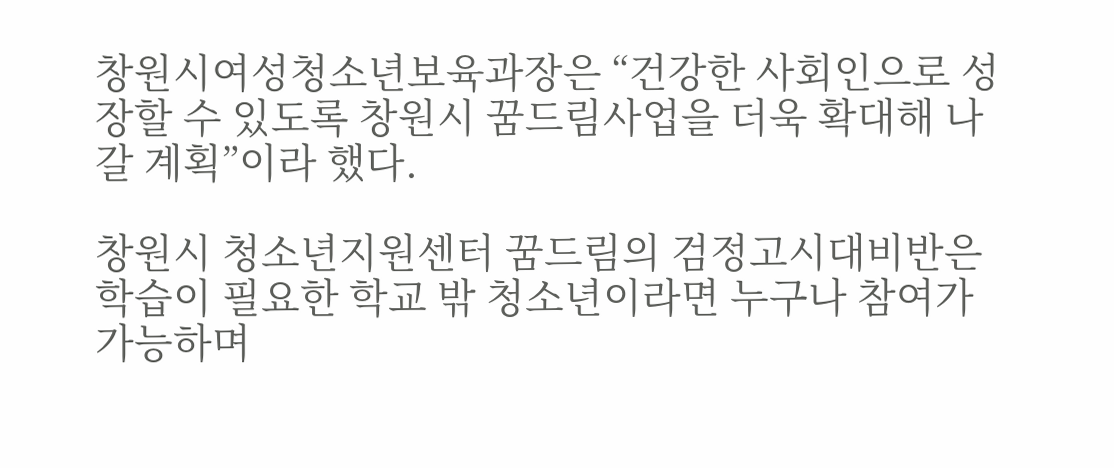창원시여성청소년보육과장은 “건강한 사회인으로 성장할 수 있도록 창원시 꿈드림사업을 더욱 확대해 나갈 계획”이라 했다.

창원시 청소년지원센터 꿈드림의 검정고시대비반은 학습이 필요한 학교 밖 청소년이라면 누구나 참여가 가능하며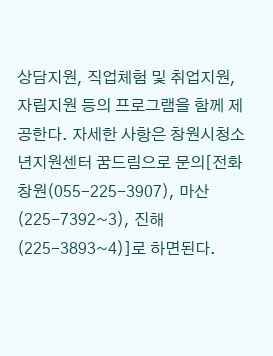상담지원, 직업체험 및 취업지원, 자립지원 등의 프로그램을 함께 제공한다. 자세한 사항은 창원시청소년지원센터 꿈드림으로 문의[전화 창원(055-225-3907), 마산(225-7392~3), 진해(225-3893~4)]로 하면된다.